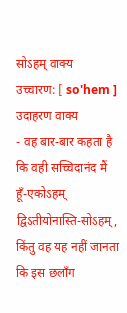सोऽहम् वाक्य
उच्चारण: [ so'hem ]
उदाहरण वाक्य
- वह बार-बार कहता है कि वही सच्चिदानंद मैं हूँ-एकोऽहम् द्विऽतीयोनास्ति-सोऽहम्, किंतु वह यह नहीं जानता कि इस छलाँग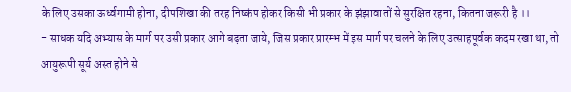के लिए उसका ऊर्ध्वगामी होना, दीपशिखा की तरह निष्कंप होकर किसी भी प्रकार के झंझावातों से सुरक्षित रहना, कितना जरूरी है ।।
- साधक यदि अभ्यास के मार्ग पर उसी प्रकार आगे बढ़ता जाये, जिस प्रकार प्रारम्भ में इस मार्ग पर चलने के लिए उत्साहपूर्वक कदम रखा था, तो आयुरूपी सूर्य अस्त होने से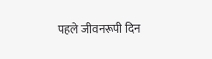पहले जीवनरूपी दिन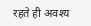रहते ही अवश्य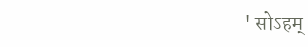' सोऽहम्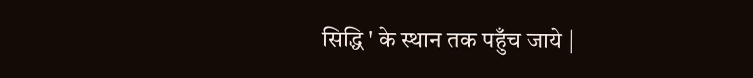सिद्धि ' के स्थान तक पहुँच जाये |